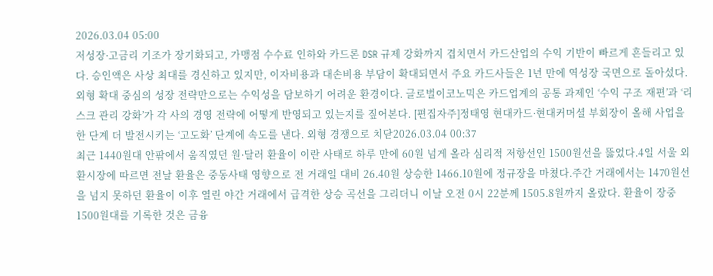2026.03.04 05:00
저성장·고금리 기조가 장기화되고, 가맹점 수수료 인하와 카드론 DSR 규제 강화까지 겹치면서 카드산업의 수익 기반이 빠르게 흔들리고 있다. 승인액은 사상 최대를 경신하고 있지만, 이자비용과 대손비용 부담이 확대되면서 주요 카드사들은 1년 만에 역성장 국면으로 돌아섰다. 외형 확대 중심의 성장 전략만으로는 수익성을 담보하기 어려운 환경이다. 글로벌이코노믹은 카드업계의 공통 과제인 ‘수익 구조 재편’과 ‘리스크 관리 강화’가 각 사의 경영 전략에 어떻게 반영되고 있는지를 짚어본다. [편집자주]정태영 현대카드·현대커머셜 부회장이 올해 사업을 한 단계 더 발전시키는 ‘고도화’ 단계에 속도를 낸다. 외형 경쟁으로 치닫2026.03.04 00:37
최근 1440원대 안팎에서 움직였던 원·달러 환율이 이란 사태로 하루 만에 60원 넘게 올라 심리적 저항선인 1500원선을 뚫었다.4일 서울 외환시장에 따르면 전날 환율은 중동사태 영향으로 전 거래일 대비 26.40원 상승한 1466.10원에 정규장을 마쳤다.주간 거래에서는 1470원선을 넘지 못하던 환율이 이후 열린 야간 거래에서 급격한 상승 곡선을 그리더니 이날 오전 0시 22분께 1505.8원까지 올랐다. 환율이 장중 1500원대를 기록한 것은 금융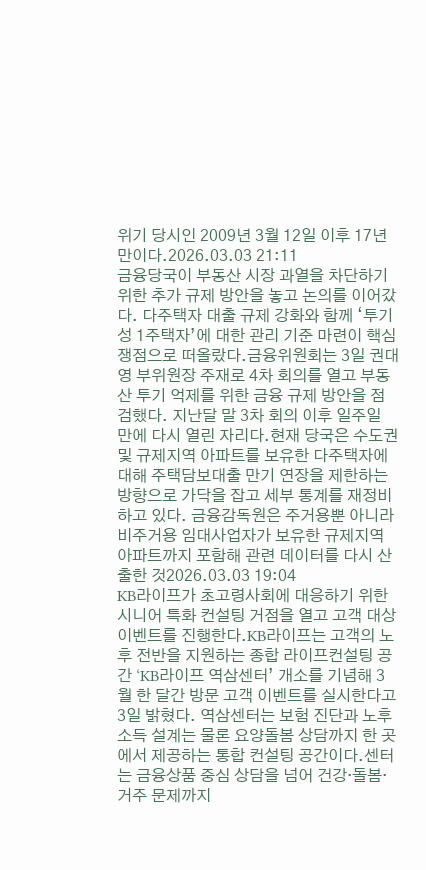위기 당시인 2009년 3월 12일 이후 17년 만이다.2026.03.03 21:11
금융당국이 부동산 시장 과열을 차단하기 위한 추가 규제 방안을 놓고 논의를 이어갔다. 다주택자 대출 규제 강화와 함께 ‘투기성 1주택자’에 대한 관리 기준 마련이 핵심 쟁점으로 떠올랐다.금융위원회는 3일 권대영 부위원장 주재로 4차 회의를 열고 부동산 투기 억제를 위한 금융 규제 방안을 점검했다. 지난달 말 3차 회의 이후 일주일 만에 다시 열린 자리다.현재 당국은 수도권 및 규제지역 아파트를 보유한 다주택자에 대해 주택담보대출 만기 연장을 제한하는 방향으로 가닥을 잡고 세부 통계를 재정비하고 있다. 금융감독원은 주거용뿐 아니라 비주거용 임대사업자가 보유한 규제지역 아파트까지 포함해 관련 데이터를 다시 산출한 것2026.03.03 19:04
KB라이프가 초고령사회에 대응하기 위한 시니어 특화 컨설팅 거점을 열고 고객 대상 이벤트를 진행한다.KB라이프는 고객의 노후 전반을 지원하는 종합 라이프컨설팅 공간 ‘KB라이프 역삼센터’ 개소를 기념해 3월 한 달간 방문 고객 이벤트를 실시한다고 3일 밝혔다. 역삼센터는 보험 진단과 노후소득 설계는 물론 요양돌봄 상담까지 한 곳에서 제공하는 통합 컨설팅 공간이다.센터는 금융상품 중심 상담을 넘어 건강·돌봄·거주 문제까지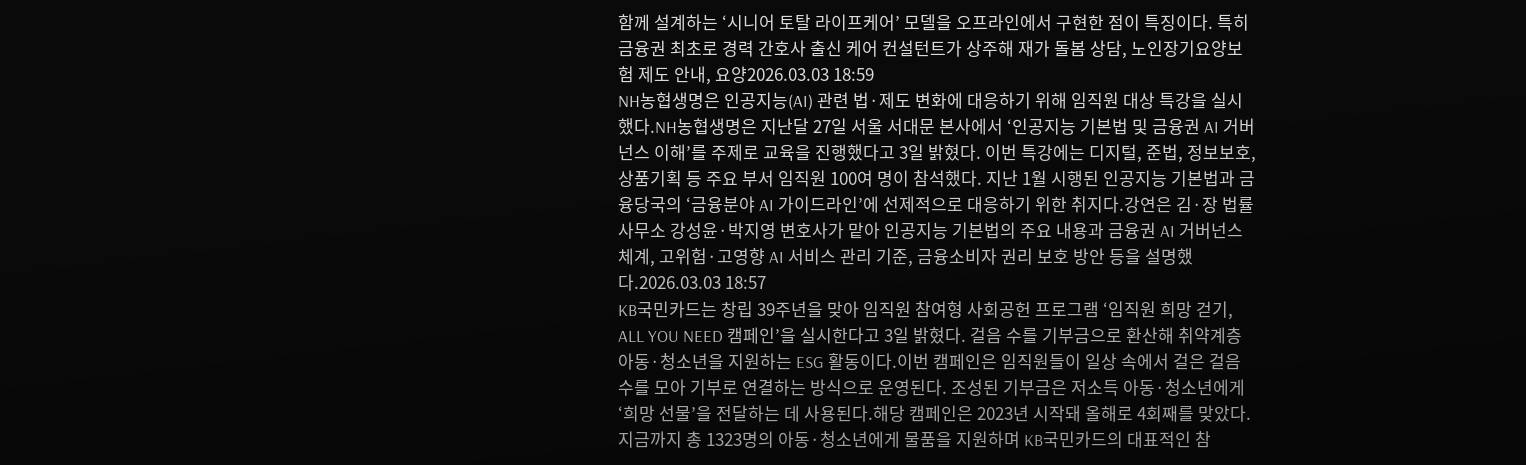함께 설계하는 ‘시니어 토탈 라이프케어’ 모델을 오프라인에서 구현한 점이 특징이다. 특히 금융권 최초로 경력 간호사 출신 케어 컨설턴트가 상주해 재가 돌봄 상담, 노인장기요양보험 제도 안내, 요양2026.03.03 18:59
NH농협생명은 인공지능(AI) 관련 법·제도 변화에 대응하기 위해 임직원 대상 특강을 실시했다.NH농협생명은 지난달 27일 서울 서대문 본사에서 ‘인공지능 기본법 및 금융권 AI 거버넌스 이해’를 주제로 교육을 진행했다고 3일 밝혔다. 이번 특강에는 디지털, 준법, 정보보호, 상품기획 등 주요 부서 임직원 100여 명이 참석했다. 지난 1월 시행된 인공지능 기본법과 금융당국의 ‘금융분야 AI 가이드라인’에 선제적으로 대응하기 위한 취지다.강연은 김·장 법률사무소 강성윤·박지영 변호사가 맡아 인공지능 기본법의 주요 내용과 금융권 AI 거버넌스 체계, 고위험·고영향 AI 서비스 관리 기준, 금융소비자 권리 보호 방안 등을 설명했다.2026.03.03 18:57
KB국민카드는 창립 39주년을 맞아 임직원 참여형 사회공헌 프로그램 ‘임직원 희망 걷기, ALL YOU NEED 캠페인’을 실시한다고 3일 밝혔다. 걸음 수를 기부금으로 환산해 취약계층 아동·청소년을 지원하는 ESG 활동이다.이번 캠페인은 임직원들이 일상 속에서 걸은 걸음 수를 모아 기부로 연결하는 방식으로 운영된다. 조성된 기부금은 저소득 아동·청소년에게 ‘희망 선물’을 전달하는 데 사용된다.해당 캠페인은 2023년 시작돼 올해로 4회째를 맞았다. 지금까지 총 1323명의 아동·청소년에게 물품을 지원하며 KB국민카드의 대표적인 참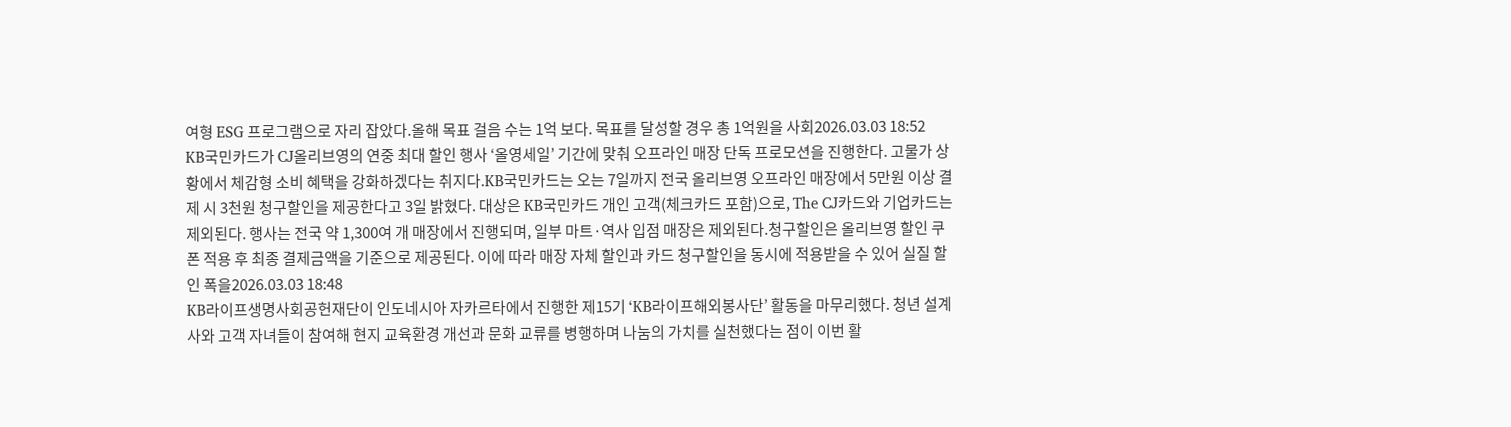여형 ESG 프로그램으로 자리 잡았다.올해 목표 걸음 수는 1억 보다. 목표를 달성할 경우 총 1억원을 사회2026.03.03 18:52
KB국민카드가 CJ올리브영의 연중 최대 할인 행사 ‘올영세일’ 기간에 맞춰 오프라인 매장 단독 프로모션을 진행한다. 고물가 상황에서 체감형 소비 혜택을 강화하겠다는 취지다.KB국민카드는 오는 7일까지 전국 올리브영 오프라인 매장에서 5만원 이상 결제 시 3천원 청구할인을 제공한다고 3일 밝혔다. 대상은 KB국민카드 개인 고객(체크카드 포함)으로, The CJ카드와 기업카드는 제외된다. 행사는 전국 약 1,300여 개 매장에서 진행되며, 일부 마트·역사 입점 매장은 제외된다.청구할인은 올리브영 할인 쿠폰 적용 후 최종 결제금액을 기준으로 제공된다. 이에 따라 매장 자체 할인과 카드 청구할인을 동시에 적용받을 수 있어 실질 할인 폭을2026.03.03 18:48
KB라이프생명사회공헌재단이 인도네시아 자카르타에서 진행한 제15기 ‘KB라이프해외봉사단’ 활동을 마무리했다. 청년 설계사와 고객 자녀들이 참여해 현지 교육환경 개선과 문화 교류를 병행하며 나눔의 가치를 실천했다는 점이 이번 활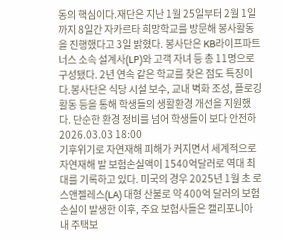동의 핵심이다.재단은 지난 1월 25일부터 2월 1일까지 8일간 자카르타 희망학교를 방문해 봉사활동을 진행했다고 3일 밝혔다. 봉사단은 KB라이프파트너스 소속 설계사(LP)와 고객 자녀 등 총 11명으로 구성됐다. 2년 연속 같은 학교를 찾은 점도 특징이다.봉사단은 식당 시설 보수, 교내 벽화 조성, 플로깅 활동 등을 통해 학생들의 생활환경 개선을 지원했다. 단순한 환경 정비를 넘어 학생들이 보다 안전하2026.03.03 18:00
기후위기로 자연재해 피해가 커지면서 세계적으로 자연재해 발 보험손실액이 1540억달러로 역대 최대를 기록하고 있다. 미국의 경우 2025년 1월 초 로스앤젤레스(LA) 대형 산불로 약 400억 달러의 보험 손실이 발생한 이후, 주요 보험사들은 캘리포니아 내 주택보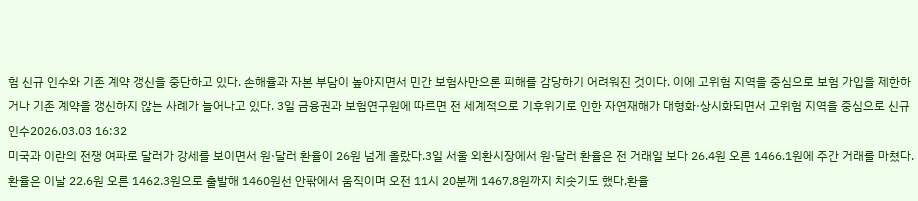험 신규 인수와 기존 계약 갱신을 중단하고 있다. 손해율과 자본 부담이 높아지면서 민간 보험사만으론 피해를 감당하기 어려워진 것이다. 이에 고위험 지역을 중심으로 보험 가입을 제한하거나 기존 계약을 갱신하지 않는 사례가 늘어나고 있다. 3일 금융권과 보험연구원에 따르면 전 세계적으로 기후위기로 인한 자연재해가 대형화·상시화되면서 고위험 지역을 중심으로 신규 인수2026.03.03 16:32
미국과 이란의 전쟁 여파로 달러가 강세를 보이면서 원·달러 환율이 26원 넘게 올랐다.3일 서울 외환시장에서 원·달러 환율은 전 거래일 보다 26.4원 오른 1466.1원에 주간 거래를 마쳤다.환율은 이날 22.6원 오른 1462.3원으로 출발해 1460원선 안팎에서 움직이며 오전 11시 20분께 1467.8원까지 치솟기도 했다.환율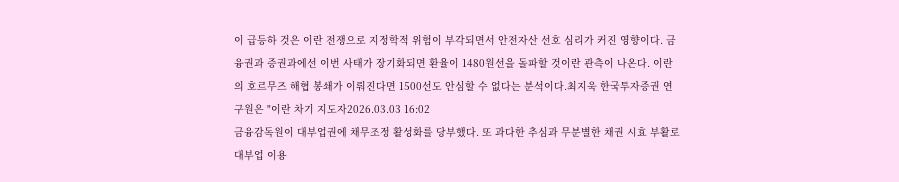이 급등하 것은 이란 전쟁으로 지정학적 위험이 부각되면서 안전자산 선호 심리가 커진 영향이다. 금융권과 증권과에선 이번 사태가 장기화되면 환율이 1480원선을 돌파할 것이란 관측이 나온다. 이란의 호르무즈 해협 봉쇄가 이뤄진다면 1500선도 안심할 수 없다는 분석이다.최지욱 한국투자증권 연구원은 "이란 차기 지도자2026.03.03 16:02
금융감독원이 대부업권에 채무조정 활성화를 당부했다. 또 과다한 추심과 무분별한 채권 시효 부활로 대부업 이용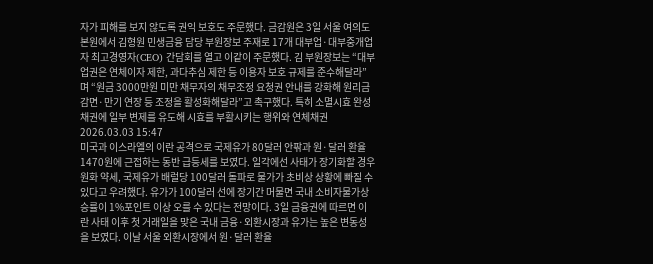자가 피해를 보지 않도록 권익 보호도 주문했다. 금감원은 3일 서울 여의도 본원에서 김형원 민생금융 담당 부원장보 주재로 17개 대부업·대부중개업자 최고경영자(CEO) 간담회를 열고 이같이 주문했다. 김 부원장보는 “대부업권은 연체이자 제한, 과다추심 제한 등 이용자 보호 규제를 준수해달라”며 “원금 3000만원 미만 채무자의 채무조정 요청권 안내를 강화해 원리금 감면·만기 연장 등 조정을 활성화해달라”고 촉구했다. 특히 소멸시효 완성 채권에 일부 변제를 유도해 시효를 부활시키는 행위와 연체채권2026.03.03 15:47
미국과 이스라엘의 이란 공격으로 국제유가 80달러 안팎과 원·달러 환율 1470원에 근접하는 동반 급등세를 보였다. 일각에선 사태가 장기화할 경우 원화 약세, 국제유가 배럴당 100달러 돌파로 물가가 초비상 상황에 빠질 수 있다고 우려했다. 유가가 100달러 선에 장기간 머물면 국내 소비자물가상승률이 1%포인트 이상 오를 수 있다는 전망이다. 3일 금융권에 따르면 이란 사태 이후 첫 거래일을 맞은 국내 금융·외환시장과 유가는 높은 변동성을 보였다. 이날 서울 외환시장에서 원·달러 환율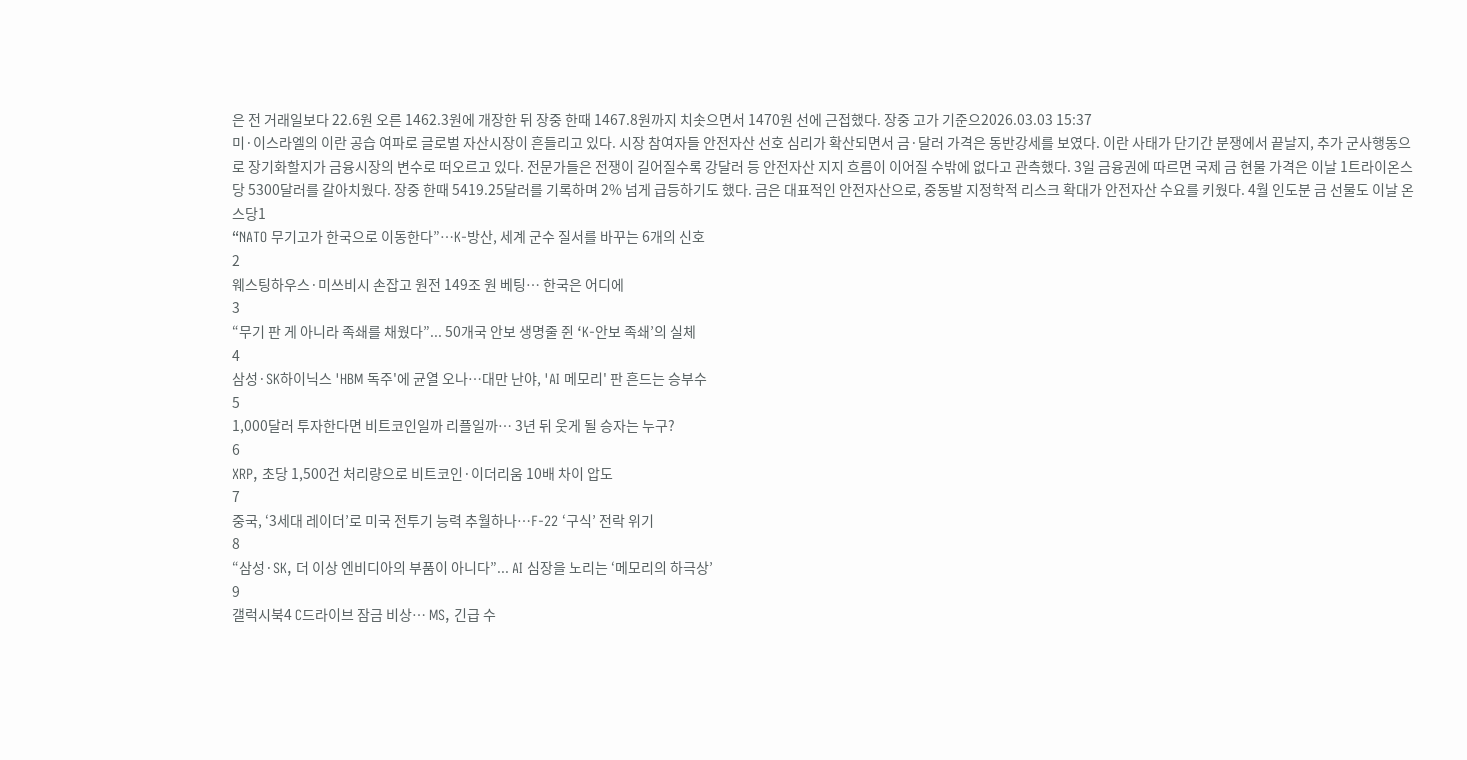은 전 거래일보다 22.6원 오른 1462.3원에 개장한 뒤 장중 한때 1467.8원까지 치솟으면서 1470원 선에 근접했다. 장중 고가 기준으2026.03.03 15:37
미·이스라엘의 이란 공습 여파로 글로벌 자산시장이 흔들리고 있다. 시장 참여자들 안전자산 선호 심리가 확산되면서 금·달러 가격은 동반강세를 보였다. 이란 사태가 단기간 분쟁에서 끝날지, 추가 군사행동으로 장기화할지가 금융시장의 변수로 떠오르고 있다. 전문가들은 전쟁이 길어질수록 강달러 등 안전자산 지지 흐름이 이어질 수밖에 없다고 관측했다. 3일 금융권에 따르면 국제 금 현물 가격은 이날 1트라이온스당 5300달러를 갈아치웠다. 장중 한때 5419.25달러를 기록하며 2% 넘게 급등하기도 했다. 금은 대표적인 안전자산으로, 중동발 지정학적 리스크 확대가 안전자산 수요를 키웠다. 4월 인도분 금 선물도 이날 온스당1
“NATO 무기고가 한국으로 이동한다”…K-방산, 세계 군수 질서를 바꾸는 6개의 신호
2
웨스팅하우스·미쓰비시 손잡고 원전 149조 원 베팅… 한국은 어디에
3
“무기 판 게 아니라 족쇄를 채웠다”... 50개국 안보 생명줄 쥔 ‘K-안보 족쇄’의 실체
4
삼성·SK하이닉스 'HBM 독주'에 균열 오나…대만 난야, 'AI 메모리' 판 흔드는 승부수
5
1,000달러 투자한다면 비트코인일까 리플일까… 3년 뒤 웃게 될 승자는 누구?
6
XRP, 초당 1,500건 처리량으로 비트코인·이더리움 10배 차이 압도
7
중국, ‘3세대 레이더’로 미국 전투기 능력 추월하나…F-22 ‘구식’ 전락 위기
8
“삼성·SK, 더 이상 엔비디아의 부품이 아니다”... AI 심장을 노리는 ‘메모리의 하극상’
9
갤럭시북4 C드라이브 잠금 비상… MS, 긴급 수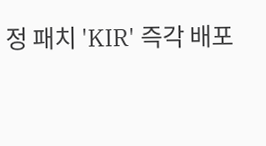정 패치 'KIR' 즉각 배포